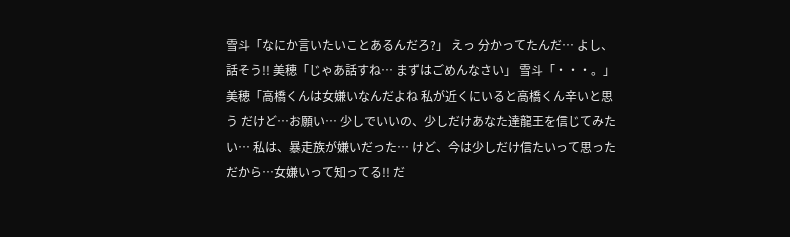雪斗「なにか言いたいことあるんだろ?」 えっ 分かってたんだ… よし、話そう!! 美穂「じゃあ話すね… まずはごめんなさい」 雪斗「・・・。」 美穂「高橋くんは女嫌いなんだよね 私が近くにいると高橋くん辛いと思う だけど…お願い… 少しでいいの、少しだけあなた達龍王を信じてみたい… 私は、暴走族が嫌いだった… けど、今は少しだけ信たいって思った だから…女嫌いって知ってる!! だ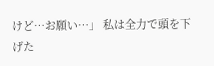けど…お願い…」 私は全力で頭を下げた